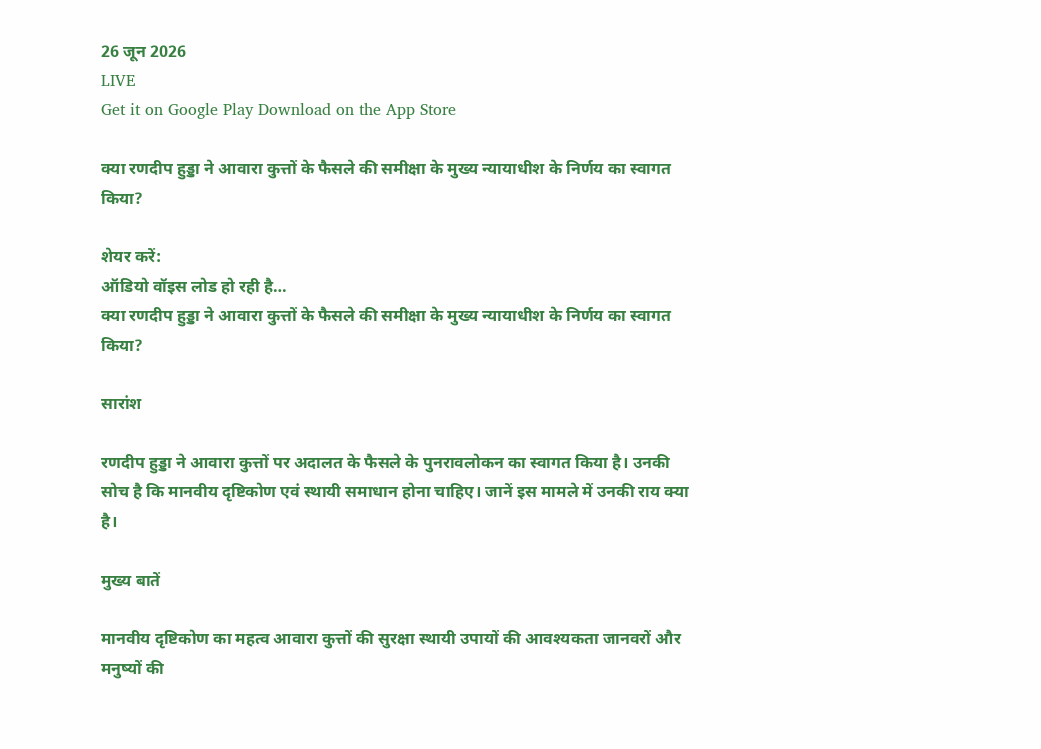26 जून 2026
LIVE
Get it on Google Play Download on the App Store

क्या रणदीप हुड्डा ने आवारा कुत्तों के फैसले की समीक्षा के मुख्य न्यायाधीश के निर्णय का स्वागत किया?

शेयर करें:
ऑडियो वॉइस लोड हो रही है…
क्या रणदीप हुड्डा ने आवारा कुत्तों के फैसले की समीक्षा के मुख्य न्यायाधीश के निर्णय का स्वागत किया?

सारांश

रणदीप हुड्डा ने आवारा कुत्तों पर अदालत के फैसले के पुनरावलोकन का स्वागत किया है। उनकी सोच है कि मानवीय दृष्टिकोण एवं स्थायी समाधान होना चाहिए। जानें इस मामले में उनकी राय क्या है।

मुख्य बातें

मानवीय दृष्टिकोण का महत्व आवारा कुत्तों की सुरक्षा स्थायी उपायों की आवश्यकता जानवरों और मनुष्यों की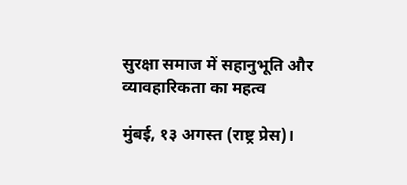सुरक्षा समाज में सहानुभूति और व्यावहारिकता का महत्व

मुंबई, १३ अगस्त (राष्ट्र प्रेस)।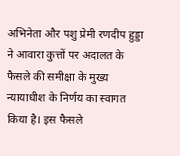अभिनेता और पशु प्रेमी रणदीप हुड्डा ने आवारा कुत्तों पर अदालत के फैसले की समीक्षा के मुख्य न्यायाधीश के निर्णय का स्वागत किया है। इस फैसले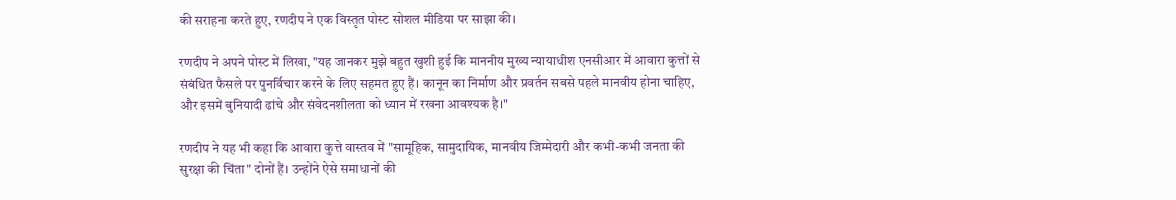की सराहना करते हुए, रणदीप ने एक विस्तृत पोस्ट सोशल मीडिया पर साझा की।

रणदीप ने अपने पोस्ट में लिखा, "यह जानकर मुझे बहुत खुशी हुई कि माननीय मुख्य न्यायाधीश एनसीआर में आवारा कुत्तों से संबंधित फैसले पर पुनर्विचार करने के लिए सहमत हुए हैं। कानून का निर्माण और प्रवर्तन सबसे पहले मानवीय होना चाहिए, और इसमें बुनियादी ढांचे और संवेदनशीलता को ध्यान में रखना आवश्यक है।"

रणदीप ने यह भी कहा कि आवारा कुत्ते वास्तव में "सामूहिक, सामुदायिक, मानवीय जिम्मेदारी और कभी-कभी जनता की सुरक्षा की चिंता" दोनों हैं। उन्होंने ऐसे समाधानों की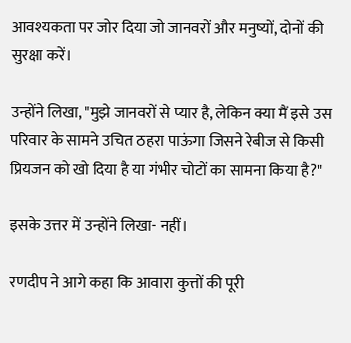आवश्यकता पर जोर दिया जो जानवरों और मनुष्यों, दोनों की सुरक्षा करें।

उन्होंने लिखा, "मुझे जानवरों से प्यार है, लेकिन क्या मैं इसे उस परिवार के सामने उचित ठहरा पाऊंगा जिसने रेबीज से किसी प्रियजन को खो दिया है या गंभीर चोटों का सामना किया है?"

इसके उत्तर में उन्होंने लिखा- नहीं।

रणदीप ने आगे कहा कि आवारा कुत्तों की पूरी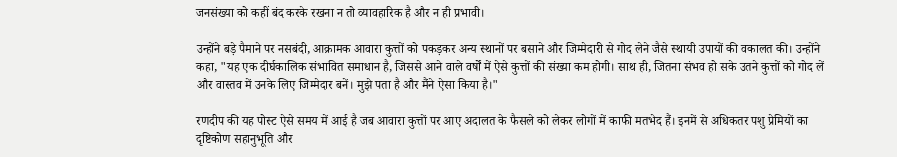जनसंख्या को कहीं बंद करके रखना न तो व्यावहारिक है और न ही प्रभावी।

उन्होंने बड़े पैमाने पर नसबंदी, आक्रामक आवारा कुत्तों को पकड़कर अन्य स्थानों पर बसाने और जिम्मेदारी से गोद लेने जैसे स्थायी उपायों की वकालत की। उन्होंने कहा, "यह एक दीर्घकालिक संभावित समाधान है, जिससे आने वाले वर्षों में ऐसे कुत्तों की संख्या कम होगी। साथ ही, जितना संभव हो सके उतने कुत्तों को गोद लें और वास्तव में उनके लिए जिम्मेदार बनें। मुझे पता है और मैंने ऐसा किया है।"

रणदीप की यह पोस्ट ऐसे समय में आई है जब आवारा कुत्तों पर आए अदालत के फैसले को लेकर लोगों में काफी मतभेद हैं। इनमें से अधिकतर पशु प्रेमियों का दृष्टिकोण सहानुभूति और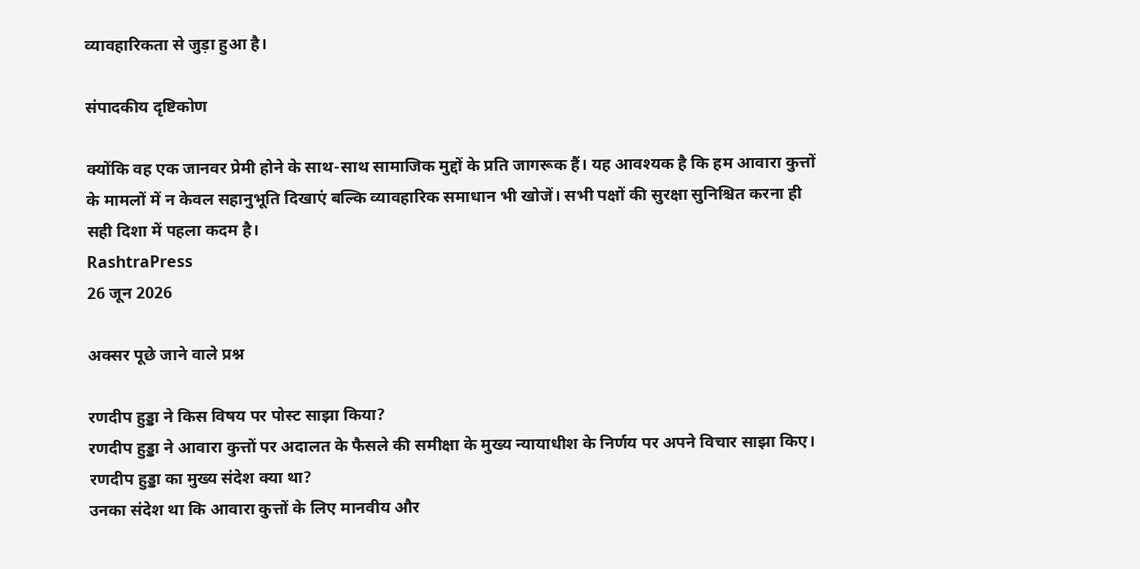व्यावहारिकता से जुड़ा हुआ है।

संपादकीय दृष्टिकोण

क्योंकि वह एक जानवर प्रेमी होने के साथ-साथ सामाजिक मुद्दों के प्रति जागरूक हैं। यह आवश्यक है कि हम आवारा कुत्तों के मामलों में न केवल सहानुभूति दिखाएं बल्कि व्यावहारिक समाधान भी खोजें। सभी पक्षों की सुरक्षा सुनिश्चित करना ही सही दिशा में पहला कदम है।
RashtraPress
26 जून 2026

अक्सर पूछे जाने वाले प्रश्न

रणदीप हुड्डा ने किस विषय पर पोस्ट साझा किया?
रणदीप हुड्डा ने आवारा कुत्तों पर अदालत के फैसले की समीक्षा के मुख्य न्यायाधीश के निर्णय पर अपने विचार साझा किए।
रणदीप हुड्डा का मुख्य संदेश क्या था?
उनका संदेश था कि आवारा कुत्तों के लिए मानवीय और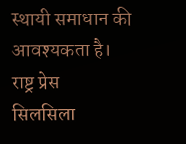स्थायी समाधान की आवश्यकता है।
राष्ट्र प्रेस
सिलसिला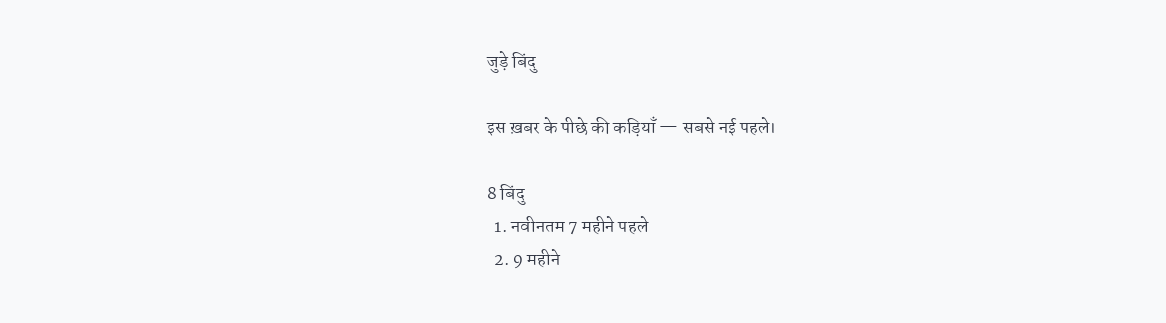जुड़े बिंदु

इस ख़बर के पीछे की कड़ियाँ — सबसे नई पहले।

8 बिंदु
  1. नवीनतम 7 महीने पहले
  2. 9 महीने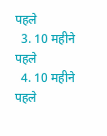पहले
  3. 10 महीने पहले
  4. 10 महीने पहले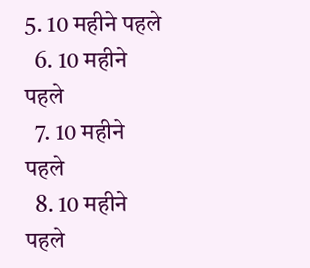5. 10 महीने पहले
  6. 10 महीने पहले
  7. 10 महीने पहले
  8. 10 महीने पहले